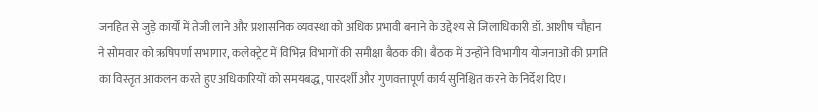जनहित से जुड़े कार्यों में तेजी लाने और प्रशासनिक व्यवस्था को अधिक प्रभावी बनाने के उद्देश्य से जिलाधिकारी डॉ. आशीष चौहान ने सोमवार को ऋषिपर्णा सभागार, कलेक्ट्रेट में विभिन्न विभागों की समीक्षा बैठक की। बैठक में उन्होंने विभागीय योजनाओं की प्रगति का विस्तृत आकलन करते हुए अधिकारियों को समयबद्ध, पारदर्शी और गुणवत्तापूर्ण कार्य सुनिश्चित करने के निर्देश दिए।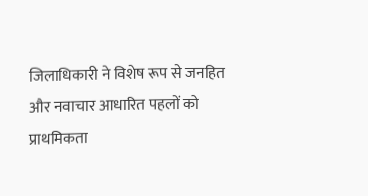जिलाधिकारी ने विशेष रूप से जनहित और नवाचार आधारित पहलों को प्राथमिकता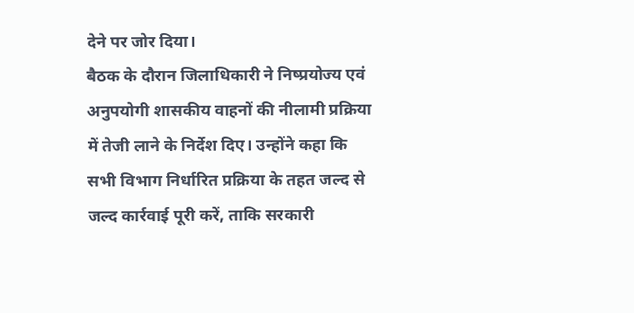देने पर जोर दिया।
बैठक के दौरान जिलाधिकारी ने निष्प्रयोज्य एवं अनुपयोगी शासकीय वाहनों की नीलामी प्रक्रिया में तेजी लाने के निर्देश दिए। उन्होंने कहा कि सभी विभाग निर्धारित प्रक्रिया के तहत जल्द से जल्द कार्रवाई पूरी करें, ताकि सरकारी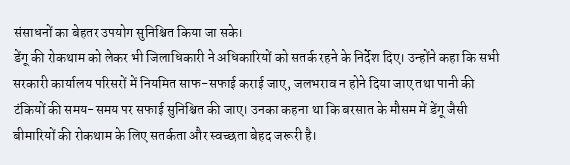संसाधनों का बेहतर उपयोग सुनिश्चित किया जा सके।
डेंगू की रोकथाम को लेकर भी जिलाधिकारी ने अधिकारियों को सतर्क रहने के निर्देश दिए। उन्होंने कहा कि सभी सरकारी कार्यालय परिसरों में नियमित साफ-सफाई कराई जाए, जलभराव न होने दिया जाए तथा पानी की टंकियों की समय-समय पर सफाई सुनिश्चित की जाए। उनका कहना था कि बरसात के मौसम में डेंगू जैसी बीमारियों की रोकथाम के लिए सतर्कता और स्वच्छता बेहद जरूरी है।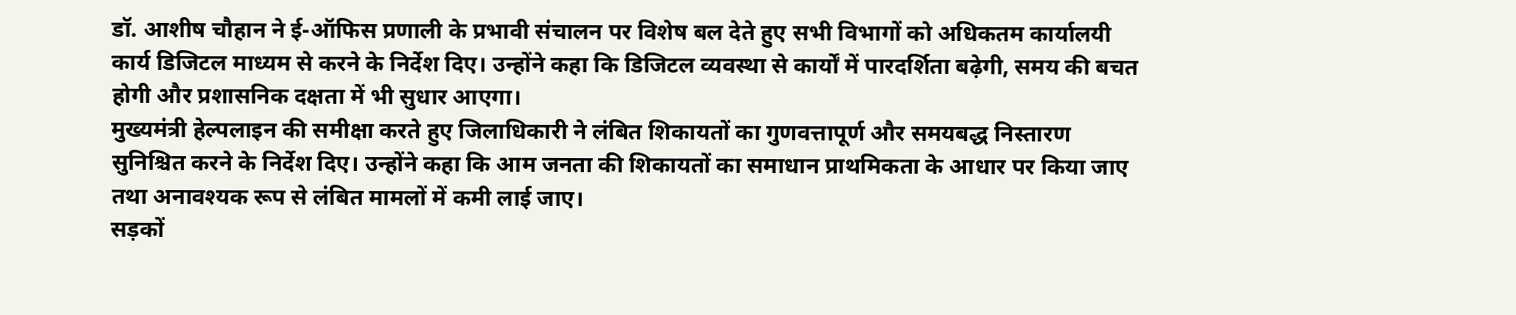डॉ. आशीष चौहान ने ई-ऑफिस प्रणाली के प्रभावी संचालन पर विशेष बल देते हुए सभी विभागों को अधिकतम कार्यालयी कार्य डिजिटल माध्यम से करने के निर्देश दिए। उन्होंने कहा कि डिजिटल व्यवस्था से कार्यों में पारदर्शिता बढ़ेगी, समय की बचत होगी और प्रशासनिक दक्षता में भी सुधार आएगा।
मुख्यमंत्री हेल्पलाइन की समीक्षा करते हुए जिलाधिकारी ने लंबित शिकायतों का गुणवत्तापूर्ण और समयबद्ध निस्तारण सुनिश्चित करने के निर्देश दिए। उन्होंने कहा कि आम जनता की शिकायतों का समाधान प्राथमिकता के आधार पर किया जाए तथा अनावश्यक रूप से लंबित मामलों में कमी लाई जाए।
सड़कों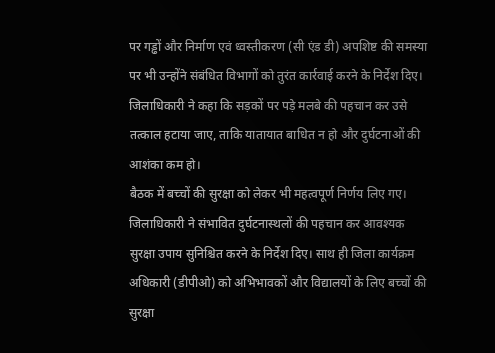पर गड्ढों और निर्माण एवं ध्वस्तीकरण (सी एंड डी) अपशिष्ट की समस्या पर भी उन्होंने संबंधित विभागों को तुरंत कार्रवाई करने के निर्देश दिए। जिलाधिकारी ने कहा कि सड़कों पर पड़े मलबे की पहचान कर उसे तत्काल हटाया जाए, ताकि यातायात बाधित न हो और दुर्घटनाओं की आशंका कम हो।
बैठक में बच्चों की सुरक्षा को लेकर भी महत्वपूर्ण निर्णय लिए गए। जिलाधिकारी ने संभावित दुर्घटनास्थलों की पहचान कर आवश्यक सुरक्षा उपाय सुनिश्चित करने के निर्देश दिए। साथ ही जिला कार्यक्रम अधिकारी (डीपीओ) को अभिभावकों और विद्यालयों के लिए बच्चों की सुरक्षा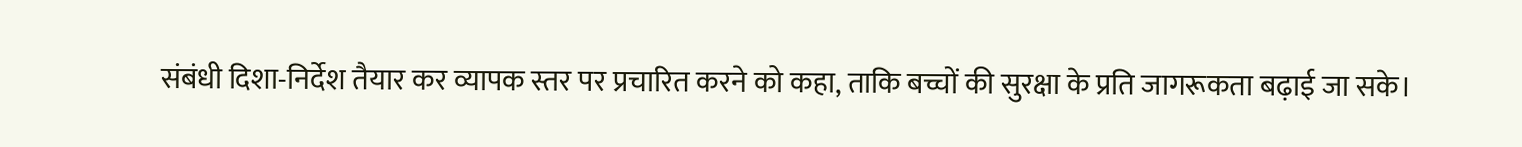संबंधी दिशा-निर्देश तैयार कर व्यापक स्तर पर प्रचारित करने को कहा, ताकि बच्चों की सुरक्षा के प्रति जागरूकता बढ़ाई जा सके।